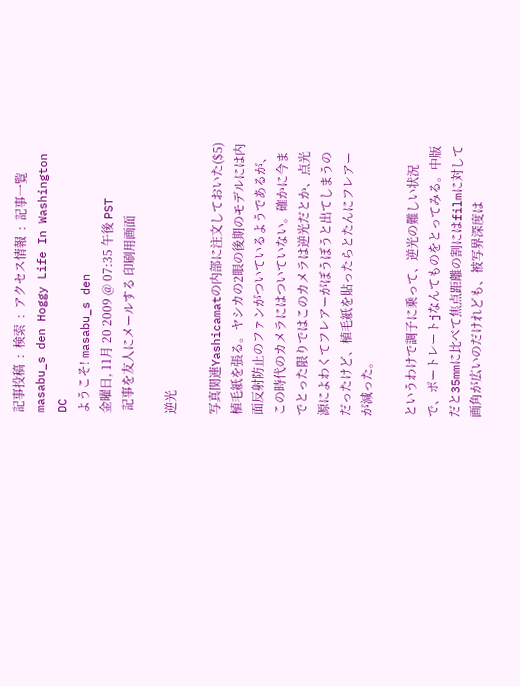記事投稿  :  検索  :  アクセス情報  :  記事一覧
masabu_s den Hoggy Life In Washington DC
ようこそ! masabu_s den
金曜日, 11月 20 2009 @ 07:35 午後 PST
 記事を友人にメールする 印刷用画面

逆光

写真関連Yashicamatの内部に注文しておいた($5)植毛紙を張る。ヤシカの2眼の後期のモデルには内面反射防止のファンがついているようであるが、この時代のカメラにはついていない。確かに今までとった限りではこのカメラは逆光だとか、点光源によわくてフレアーがぼうぼうと出てしまうのだったけど、植毛紙を貼ったらとたんにフレアーが減った。

というわけで調子に乗って、逆光の難しい状況で、ポートレートjなんてものをとってみる。中版だと35mmに比べて焦点距離の割にはfilmに対して画角が広いのだけれども、被写界深度は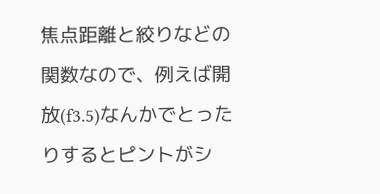焦点距離と絞りなどの関数なので、例えば開放(f3.5)なんかでとったりするとピントがシ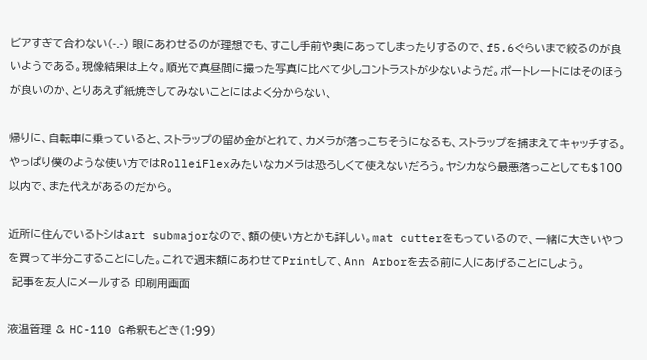ビアすぎて合わない(-.-) 眼にあわせるのが理想でも、すこし手前や奥にあってしまったりするので、f5.6ぐらいまで絞るのが良いようである。現像結果は上々。順光で真昼間に撮った写真に比べて少しコントラストが少ないようだ。ポートレートにはそのほうが良いのか、とりあえず紙焼きしてみないことにはよく分からない、

帰りに、自転車に乗っていると、ストラップの留め金がとれて、カメラが落っこちそうになるも、ストラップを捕まえてキャッチする。やっぱり僕のような使い方ではRolleiFlexみたいなカメラは恐ろしくて使えないだろう。ヤシカなら最悪落っことしても$100以内で、また代えがあるのだから。

近所に住んでいるトシはart submajorなので、額の使い方とかも詳しい。mat cutterをもっているので、一緒に大きいやつを買って半分こすることにした。これで週末額にあわせてPrintして、Ann Arborを去る前に人にあげることにしよう。
 記事を友人にメールする 印刷用画面

液温管理 & HC-110 G希釈もどき(1:99)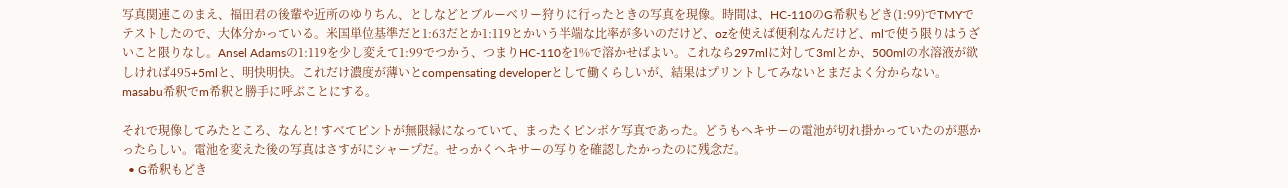写真関連このまえ、福田君の後輩や近所のゆりちん、としなどとブルーベリー狩りに行ったときの写真を現像。時間は、HC-110のG希釈もどき(1:99)でTMYでテストしたので、大体分かっている。米国単位基準だと1:63だとか1:119とかいう半端な比率が多いのだけど、ozを使えば便利なんだけど、mlで使う限りはうざいこと限りなし。Ansel Adamsの1:119を少し変えて1:99でつかう、つまりHC-110を1%で溶かせばよい。これなら297mlに対して3mlとか、500mlの水溶液が欲しければ495+5mlと、明快明快。これだけ濃度が薄いとcompensating developerとして働くらしいが、結果はプリントしてみないとまだよく分からない。masabu希釈でm希釈と勝手に呼ぶことにする。

それで現像してみたところ、なんと! すべてピントが無限縁になっていて、まったくピンボケ写真であった。どうもヘキサーの電池が切れ掛かっていたのが悪かったらしい。電池を変えた後の写真はさすがにシャープだ。せっかくヘキサーの写りを確認したかったのに残念だ。
  • G希釈もどき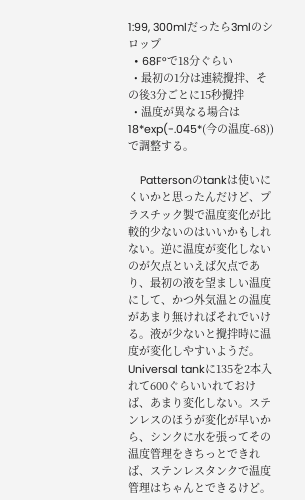1:99, 300mlだったら3mlのシロップ
  • 68F°で18分ぐらい
  • 最初の1分は連続攪拌、その後3分ごとに15秒攪拌
  • 温度が異なる場合は 18*exp(-.045*(今の温度-68))で調整する。

    Pattersonのtankは使いにくいかと思ったんだけど、プラスチック製で温度変化が比較的少ないのはいいかもしれない。逆に温度が変化しないのが欠点といえば欠点であり、最初の液を望ましい温度にして、かつ外気温との温度があまり無ければそれでいける。液が少ないと攪拌時に温度が変化しやすいようだ。Universal tankに135を2本入れて600ぐらいいれておけば、あまり変化しない。ステンレスのほうが変化が早いから、シンクに水を張ってその温度管理をきちっとできれば、ステンレスタンクで温度管理はちゃんとできるけど。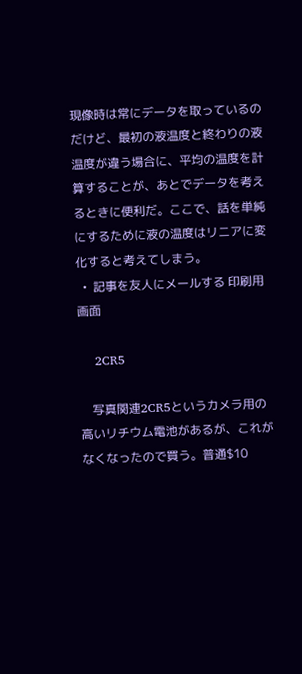現像時は常にデータを取っているのだけど、最初の液温度と終わりの液温度が違う場合に、平均の温度を計算することが、あとでデータを考えるときに便利だ。ここで、話を単純にするために液の温度はリニアに変化すると考えてしまう。
  •  記事を友人にメールする 印刷用画面

    2CR5

    写真関連2CR5というカメラ用の高いリチウム電池があるが、これがなくなったので買う。普通$10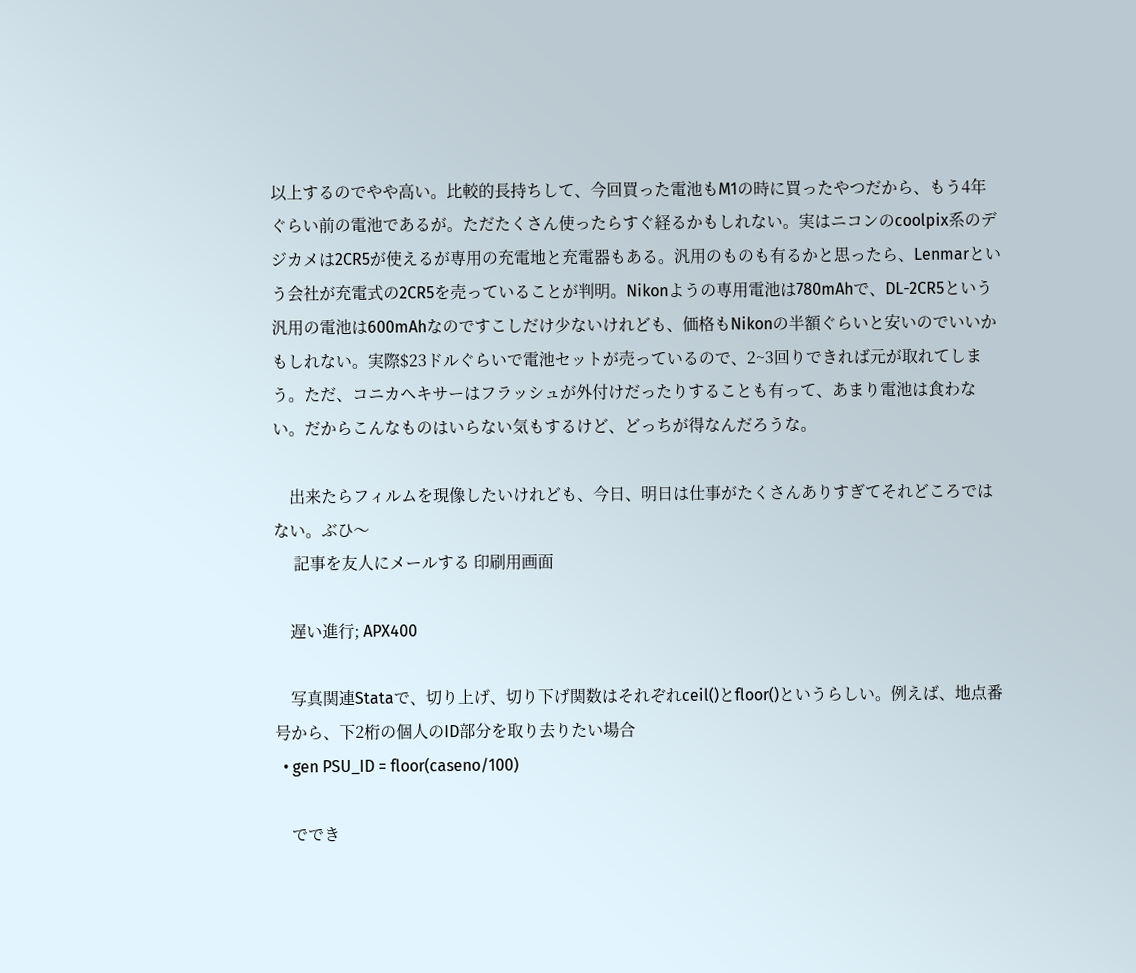以上するのでやや高い。比較的長持ちして、今回買った電池もM1の時に買ったやつだから、もう4年ぐらい前の電池であるが。ただたくさん使ったらすぐ経るかもしれない。実はニコンのcoolpix系のデジカメは2CR5が使えるが専用の充電地と充電器もある。汎用のものも有るかと思ったら、Lenmarという会社が充電式の2CR5を売っていることが判明。Nikonようの専用電池は780mAhで、DL-2CR5という汎用の電池は600mAhなのですこしだけ少ないけれども、価格もNikonの半額ぐらいと安いのでいいかもしれない。実際$23ドルぐらいで電池セットが売っているので、2~3回りできれば元が取れてしまう。ただ、コニカヘキサーはフラッシュが外付けだったりすることも有って、あまり電池は食わない。だからこんなものはいらない気もするけど、どっちが得なんだろうな。

    出来たらフィルムを現像したいけれども、今日、明日は仕事がたくさんありすぎてそれどころではない。ぶひ〜
     記事を友人にメールする 印刷用画面

    遅い進行; APX400

    写真関連Stataで、切り上げ、切り下げ関数はそれぞれceil()とfloor()というらしい。例えば、地点番号から、下2桁の個人のID部分を取り去りたい場合
  • gen PSU_ID = floor(caseno/100)

    ででき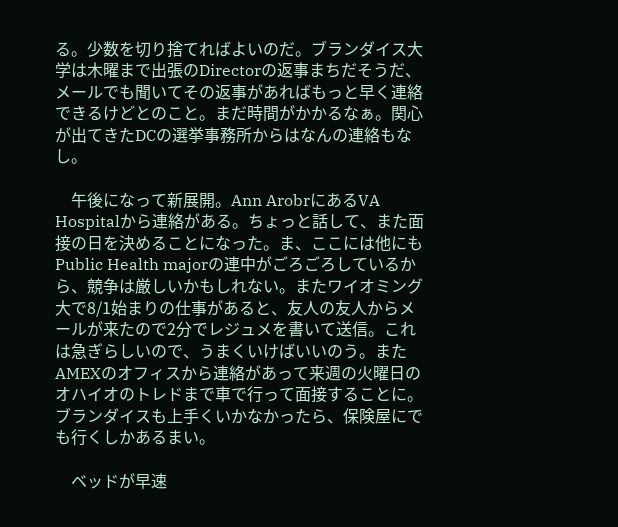る。少数を切り捨てればよいのだ。ブランダイス大学は木曜まで出張のDirectorの返事まちだそうだ、メールでも聞いてその返事があればもっと早く連絡できるけどとのこと。まだ時間がかかるなぁ。関心が出てきたDCの選挙事務所からはなんの連絡もなし。

    午後になって新展開。Ann ArobrにあるVA Hospitalから連絡がある。ちょっと話して、また面接の日を決めることになった。ま、ここには他にもPublic Health majorの連中がごろごろしているから、競争は厳しいかもしれない。またワイオミング大で8/1始まりの仕事があると、友人の友人からメールが来たので2分でレジュメを書いて送信。これは急ぎらしいので、うまくいけばいいのう。またAMEXのオフィスから連絡があって来週の火曜日のオハイオのトレドまで車で行って面接することに。ブランダイスも上手くいかなかったら、保険屋にでも行くしかあるまい。

    ベッドが早速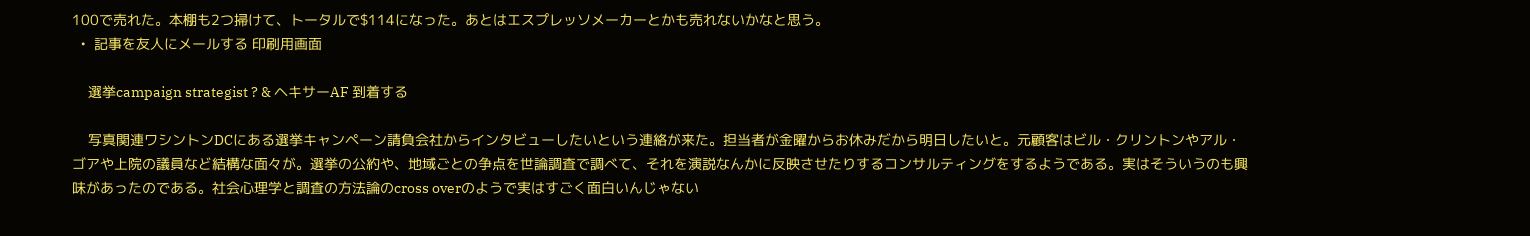100で売れた。本棚も2つ掃けて、トータルで$114になった。あとはエスプレッソメーカーとかも売れないかなと思う。
  •  記事を友人にメールする 印刷用画面

    選挙campaign strategist ? & ヘキサーAF 到着する

    写真関連ワシントンDCにある選挙キャンペーン請負会社からインタビューしたいという連絡が来た。担当者が金曜からお休みだから明日したいと。元顧客はビル・クリントンやアル・ゴアや上院の議員など結構な面々が。選挙の公約や、地域ごとの争点を世論調査で調べて、それを演説なんかに反映させたりするコンサルティングをするようである。実はそういうのも興味があったのである。社会心理学と調査の方法論のcross overのようで実はすごく面白いんじゃない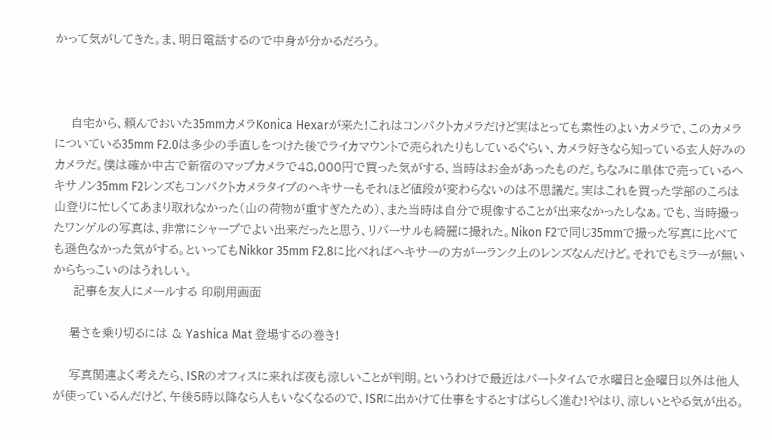かって気がしてきた。ま、明日電話するので中身が分かるだろう。



    自宅から、頼んでおいた35mmカメラKonica Hexarが来た!これはコンパクトカメラだけど実はとっても素性のよいカメラで、このカメラについている35mm F2.0は多少の手直しをつけた後でライカマウントで売られたりもしているぐらい、カメラ好きなら知っている玄人好みのカメラだ。僕は確か中古で新宿のマップカメラで48,000円で買った気がする、当時はお金があったものだ。ちなみに単体で売っているヘキサノン35mm F2レンズもコンパクトカメラタイプのヘキサーもそれほど値段が変わらないのは不思議だ。実はこれを買った学部のころは山登りに忙しくてあまり取れなかった(山の荷物が重すぎたため)、また当時は自分で現像することが出来なかったしなぁ。でも、当時撮ったワンゲルの写真は、非常にシャープでよい出来だったと思う、リバーサルも綺麗に撮れた。Nikon F2で同じ35mmで撮った写真に比べても遜色なかった気がする。といってもNikkor 35mm F2.8に比べればヘキサーの方が一ランク上のレンズなんだけど。それでもミラーが無いからちっこいのはうれしい。
     記事を友人にメールする 印刷用画面

    暑さを乗り切るには & Yashica Mat 登場するの巻き!

    写真関連よく考えたら、ISRのオフィスに来れば夜も涼しいことが判明。というわけで最近はパートタイムで水曜日と金曜日以外は他人が使っているんだけど、午後5時以降なら人もいなくなるので、ISRに出かけて仕事をするとすばらしく進む!やはり、涼しいとやる気が出る。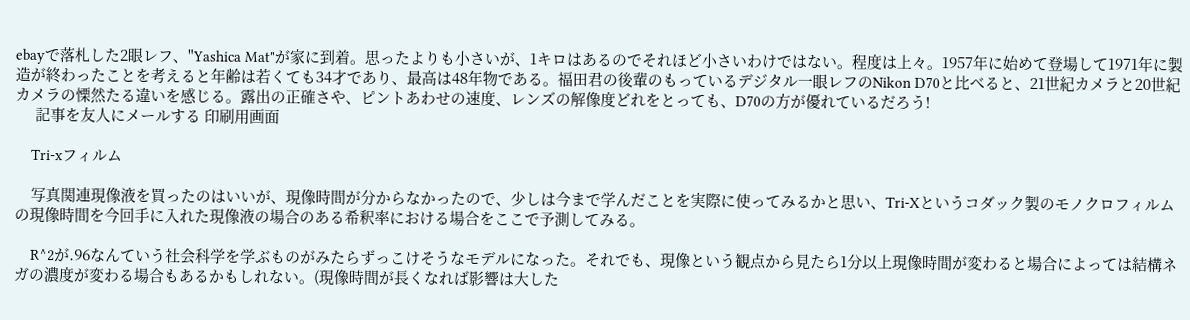ebayで落札した2眼レフ、"Yashica Mat"が家に到着。思ったよりも小さいが、1キロはあるのでそれほど小さいわけではない。程度は上々。1957年に始めて登場して1971年に製造が終わったことを考えると年齢は若くても34才であり、最高は48年物である。福田君の後輩のもっているデジタル一眼レフのNikon D70と比べると、21世紀カメラと20世紀カメラの慄然たる違いを感じる。露出の正確さや、ピントあわせの速度、レンズの解像度どれをとっても、D70の方が優れているだろう!
     記事を友人にメールする 印刷用画面

    Tri-xフィルム

    写真関連現像液を買ったのはいいが、現像時間が分からなかったので、少しは今まで学んだことを実際に使ってみるかと思い、Tri-Xというコダック製のモノクロフィルムの現像時間を今回手に入れた現像液の場合のある希釈率における場合をここで予測してみる。

    R^2が.96なんていう社会科学を学ぶものがみたらずっこけそうなモデルになった。それでも、現像という観点から見たら1分以上現像時間が変わると場合によっては結構ネガの濃度が変わる場合もあるかもしれない。(現像時間が長くなれば影響は大した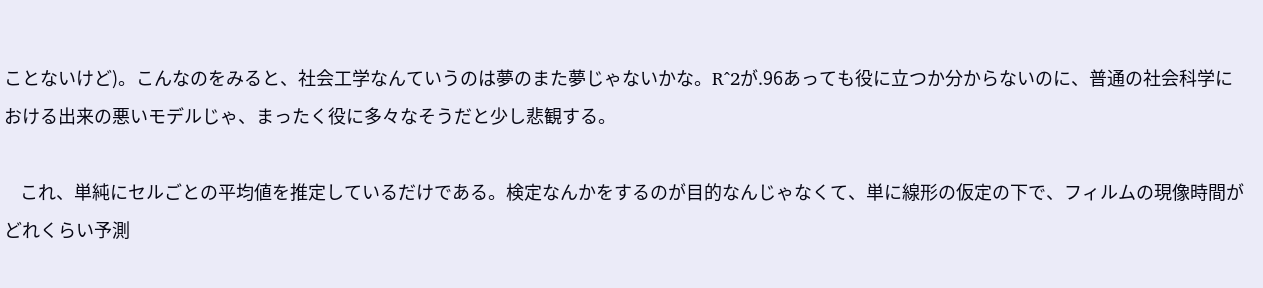ことないけど)。こんなのをみると、社会工学なんていうのは夢のまた夢じゃないかな。R^2が.96あっても役に立つか分からないのに、普通の社会科学における出来の悪いモデルじゃ、まったく役に多々なそうだと少し悲観する。

    これ、単純にセルごとの平均値を推定しているだけである。検定なんかをするのが目的なんじゃなくて、単に線形の仮定の下で、フィルムの現像時間がどれくらい予測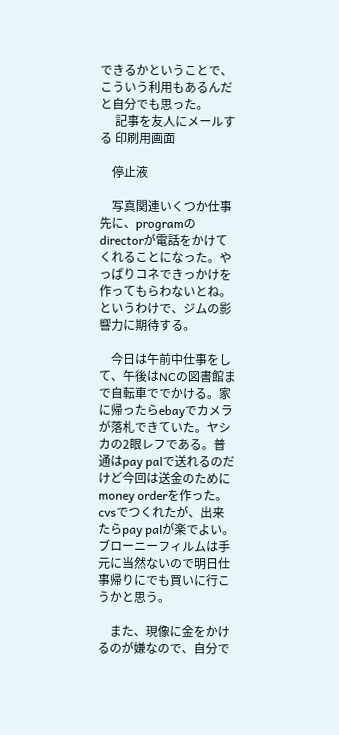できるかということで、こういう利用もあるんだと自分でも思った。
     記事を友人にメールする 印刷用画面

    停止液

    写真関連いくつか仕事先に、programのdirectorが電話をかけてくれることになった。やっぱりコネできっかけを作ってもらわないとね。というわけで、ジムの影響力に期待する。

    今日は午前中仕事をして、午後はNCの図書館まで自転車ででかける。家に帰ったらebayでカメラが落札できていた。ヤシカの2眼レフである。普通はpay palで送れるのだけど今回は送金のためにmoney orderを作った。cvsでつくれたが、出来たらpay palが楽でよい。ブローニーフィルムは手元に当然ないので明日仕事帰りにでも買いに行こうかと思う。

    また、現像に金をかけるのが嫌なので、自分で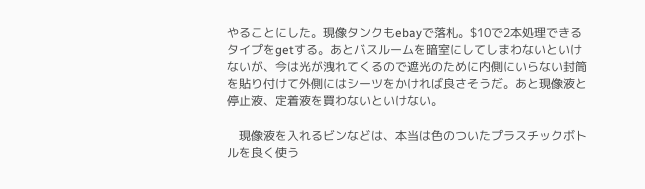やることにした。現像タンクもebayで落札。$10で2本処理できるタイプをgetする。あとバスルームを暗室にしてしまわないといけないが、今は光が洩れてくるので遮光のために内側にいらない封筒を貼り付けて外側にはシーツをかければ良さそうだ。あと現像液と停止液、定着液を買わないといけない。

    現像液を入れるビンなどは、本当は色のついたプラスチックボトルを良く使う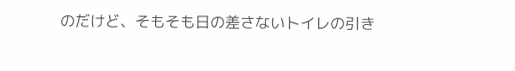のだけど、そもそも日の差さないトイレの引き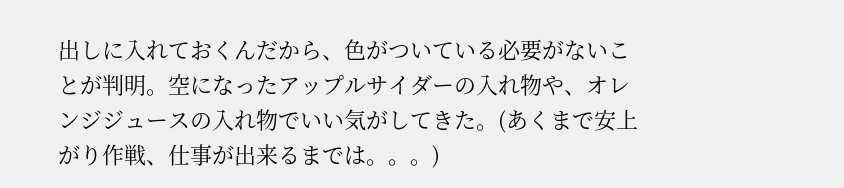出しに入れておくんだから、色がついている必要がないことが判明。空になったアップルサイダーの入れ物や、オレンジジュースの入れ物でいい気がしてきた。(あくまで安上がり作戦、仕事が出来るまでは。。。)